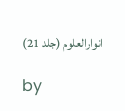انوارالعلوم (جلد 21)

by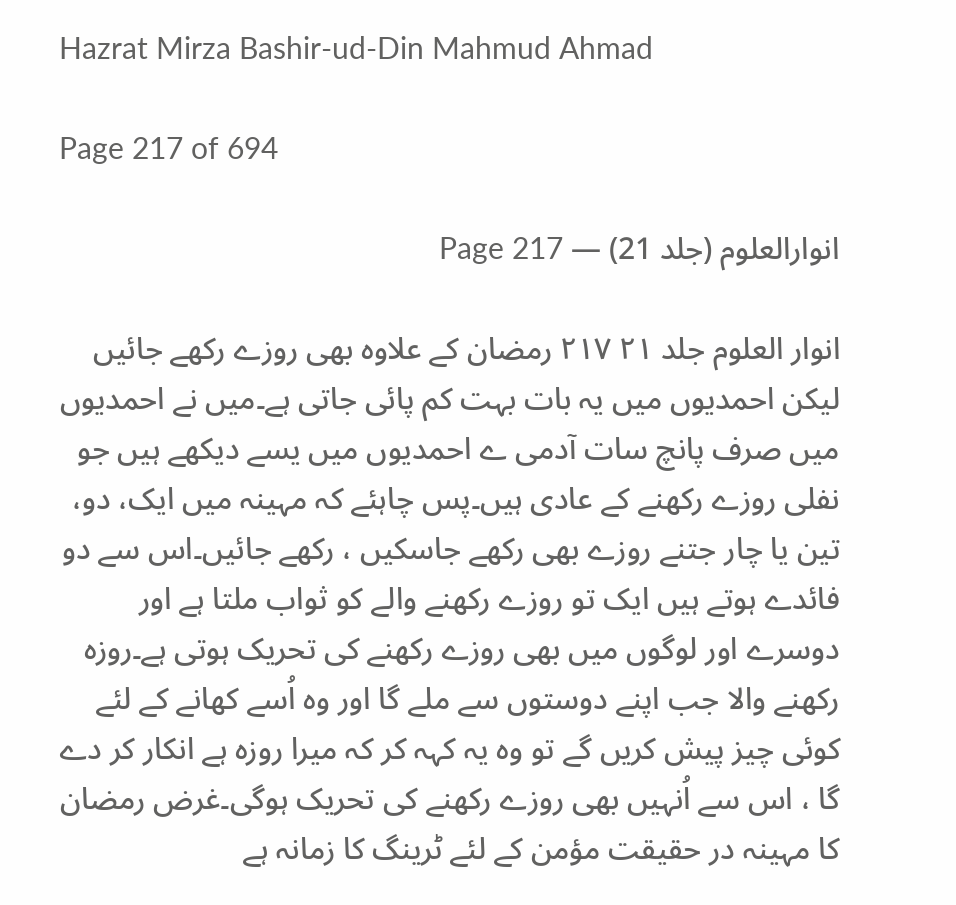Hazrat Mirza Bashir-ud-Din Mahmud Ahmad

Page 217 of 694

انوارالعلوم (جلد 21) — Page 217

انوار العلوم جلد ۲۱ ۲۱۷ رمضان کے علاوہ بھی روزے رکھے جائیں لیکن احمدیوں میں یہ بات بہت کم پائی جاتی ہے۔میں نے احمدیوں میں صرف پانچ سات آدمی ے احمدیوں میں یسے دیکھے ہیں جو نفلی روزے رکھنے کے عادی ہیں۔پس چاہئے کہ مہینہ میں ایک، دو، تین یا چار جتنے روزے بھی رکھے جاسکیں ، رکھے جائیں۔اس سے دو فائدے ہوتے ہیں ایک تو روزے رکھنے والے کو ثواب ملتا ہے اور دوسرے اور لوگوں میں بھی روزے رکھنے کی تحریک ہوتی ہے۔روزہ رکھنے والا جب اپنے دوستوں سے ملے گا اور وہ اُسے کھانے کے لئے کوئی چیز پیش کریں گے تو وہ یہ کہہ کر کہ میرا روزہ ہے انکار کر دے گا ، اس سے اُنہیں بھی روزے رکھنے کی تحریک ہوگی۔غرض رمضان کا مہینہ در حقیقت مؤمن کے لئے ٹرینگ کا زمانہ ہے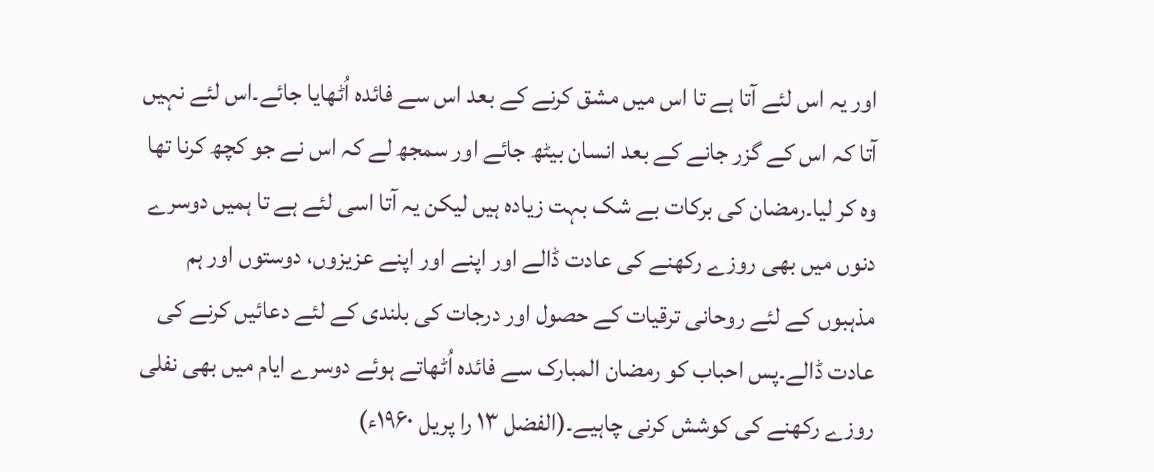اور یہ اس لئے آتا ہے تا اس میں مشق کرنے کے بعد اس سے فائدہ اُٹھایا جائے۔اس لئے نہیں آتا کہ اس کے گزر جانے کے بعد انسان بیٹھ جائے اور سمجھ لے کہ اس نے جو کچھ کرنا تھا وہ کر لیا۔رمضان کی برکات بے شک بہت زیادہ ہیں لیکن یہ آتا اسی لئے ہے تا ہمیں دوسرے دنوں میں بھی روزے رکھنے کی عادت ڈالے اور اپنے اور اپنے عزیزوں، دوستوں اور ہم مذہبوں کے لئے روحانی ترقیات کے حصول اور درجات کی بلندی کے لئے دعائیں کرنے کی عادت ڈالے۔پس احباب کو رمضان المبارک سے فائدہ اُٹھاتے ہوئے دوسرے ایام میں بھی نفلی روزے رکھنے کی کوشش کرنی چاہیے۔(الفضل ۱۳ را پریل ۱۹۶۰ء)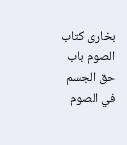بخاری کتاب الصوم باب حق الجسم في الصوم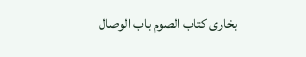بخاری کتاب الصوم باب الوصال